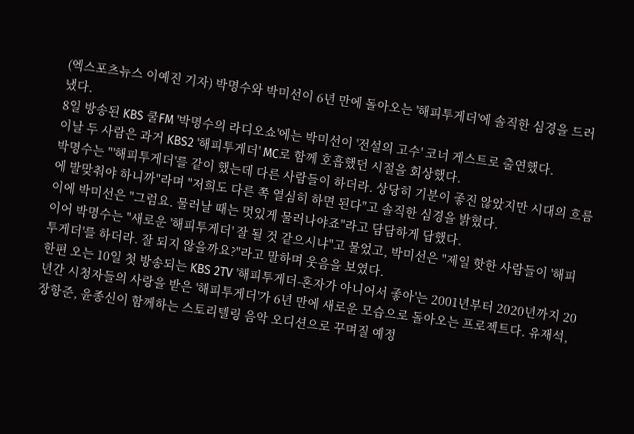(엑스포츠뉴스 이예진 기자) 박명수와 박미선이 6년 만에 돌아오는 '해피투게더'에 솔직한 심경을 드러냈다.
8일 방송된 KBS 쿨FM '박명수의 라디오쇼'에는 박미선이 '전설의 고수' 코너 게스트로 출연했다.
이날 두 사람은 과거 KBS2 '해피투게더' MC로 함께 호흡했던 시절을 회상했다.
박명수는 "'해피투게더'를 같이 했는데 다른 사람들이 하더라. 상당히 기분이 좋진 않았지만 시대의 흐름에 발맞춰야 하니까"라며 "저희도 다른 쪽 열심히 하면 된다"고 솔직한 심경을 밝혔다.
이에 박미선은 "그럼요. 물러날 때는 멋있게 물러나야죠"라고 담담하게 답했다.
이어 박명수는 "새로운 '해피투게더' 잘 될 것 같으시냐"고 물었고, 박미선은 "제일 핫한 사람들이 '해피투게더'를 하더라. 잘 되지 않을까요?"라고 말하며 웃음을 보였다.
한편 오는 10일 첫 방송되는 KBS 2TV '해피투게더-혼자가 아니어서 좋아'는 2001년부터 2020년까지 20년간 시청자들의 사랑을 받은 '해피투게더'가 6년 만에 새로운 모습으로 돌아오는 프로젝트다. 유재석, 장항준, 윤종신이 함께하는 스토리텔링 음악 오디션으로 꾸며질 예정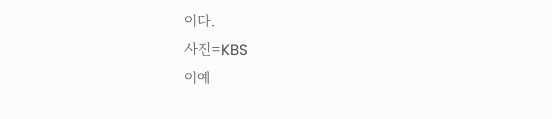이다.
사진=KBS
이예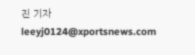진 기자 leeyj0124@xportsnews.com